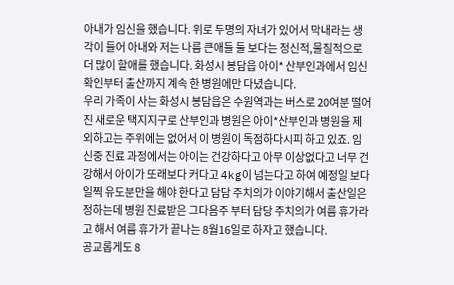아내가 임신을 했습니다. 위로 두명의 자녀가 있어서 막내라는 생각이 들어 아내와 저는 나름 큰애들 둘 보다는 정신적,물질적으로 더 많이 할애를 했습니다. 화성시 봉담읍 아이* 산부인과에서 임신 확인부터 출산까지 계속 한 병원에만 다녔습니다.
우리 가족이 사는 화성시 봉담읍은 수원역과는 버스로 20여분 떨어진 새로운 택지지구로 산부인과 병원은 아이*산부인과 병원을 제외하고는 주위에는 없어서 이 병원이 독점하다시피 하고 있죠. 임신중 진료 과정에서는 아이는 건강하다고 아무 이상없다고 너무 건강해서 아이가 또래보다 커다고 4kg이 넘는다고 하여 예정일 보다 일찍 유도분만을 해야 한다고 담담 주치의가 이야기해서 출산일은 정하는데 병원 진료받은 그다음주 부터 담당 주치의가 여름 휴가라고 해서 여름 휴가가 끝나는 8월16일로 하자고 했습니다.
공교롭게도 8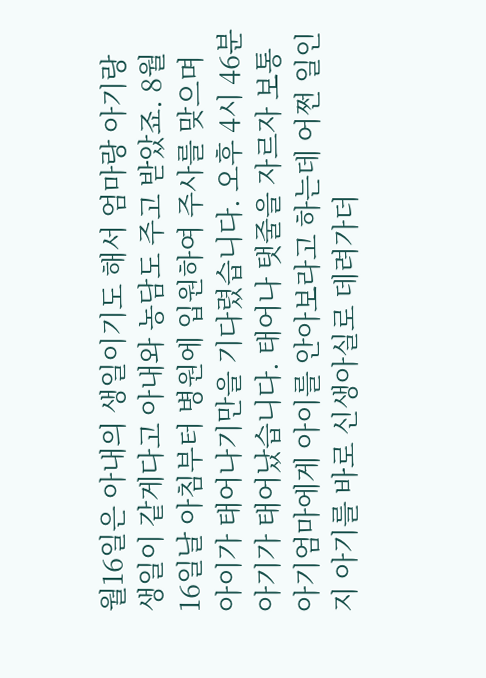월16일은 아내의 생일이기도 해서 엄마랑 아기랑 생일이 같게다고 아내와 농담도 주고 받았죠. 8월 16일날 아침부터 병원에 입원하여 주사를 맞으며 아이가 태어나기만을 기다렸습니다. 오후 4시 46분 아기가 태어났습니다. 태어나 탯줄을 자르자 보통 아기엄마에게 아이를 안아보라고 하는데 어쩐 일인지 아기를 바로 신생아실로 데려가더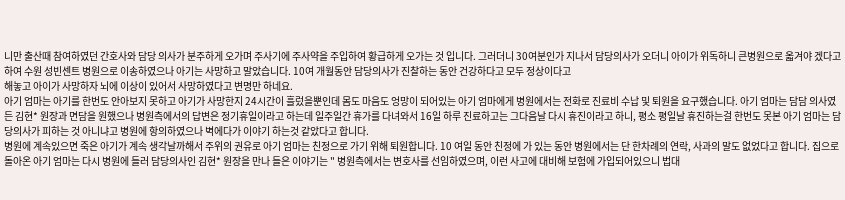니만 출산때 참여하였던 간호사와 담당 의사가 분주하게 오가며 주사기에 주사약을 주입하여 황급하게 오가는 것 입니다. 그러더니 30여분인가 지나서 담당의사가 오더니 아이가 위독하니 큰병원으로 옯겨야 겠다고 하여 수원 성빈센트 병원으로 이송하였으나 아기는 사망하고 말았습니다. 10여 개월동안 담당의사가 진찰하는 동안 건강하다고 모두 정상이다고
해놓고 아이가 사망하자 뇌에 이상이 있어서 사망하였다고 변명만 하네요.
아기 엄마는 아기를 한번도 안아보지 못하고 아기가 사망한지 24시간이 흘렀을뿐인데 몸도 마음도 엉망이 되어있는 아기 엄마에게 병원에서는 전화로 진료비 수납 및 퇴원을 요구했습니다. 아기 엄마는 담담 의사였든 김현* 원장과 면담을 원했으나 병원측에서의 답변은 정기휴일이라고 하는데 일주일간 휴가를 다녀와서 16일 하루 진료하고는 그다음날 다시 휴진이라고 하니, 평소 평일날 휴진하는걸 한번도 못본 아기 엄마는 담당의사가 피하는 것 아니냐고 병원에 항의하였으나 벽에다가 이야기 하는것 같았다고 합니다.
병원에 계속있으면 죽은 아기가 계속 생각날까해서 주위의 권유로 아기 엄마는 친정으로 가기 위해 퇴원합니다. 10 여일 동안 친정에 가 있는 동안 병원에서는 단 한차례의 연락, 사과의 말도 없었다고 합니다. 집으로 돌아온 아기 엄마는 다시 병원에 들러 담당의사인 김현* 원장을 만나 들은 이야기는 " 병원측에서는 변호사를 선임하였으며, 이런 사고에 대비해 보험에 가입되어있으니 법대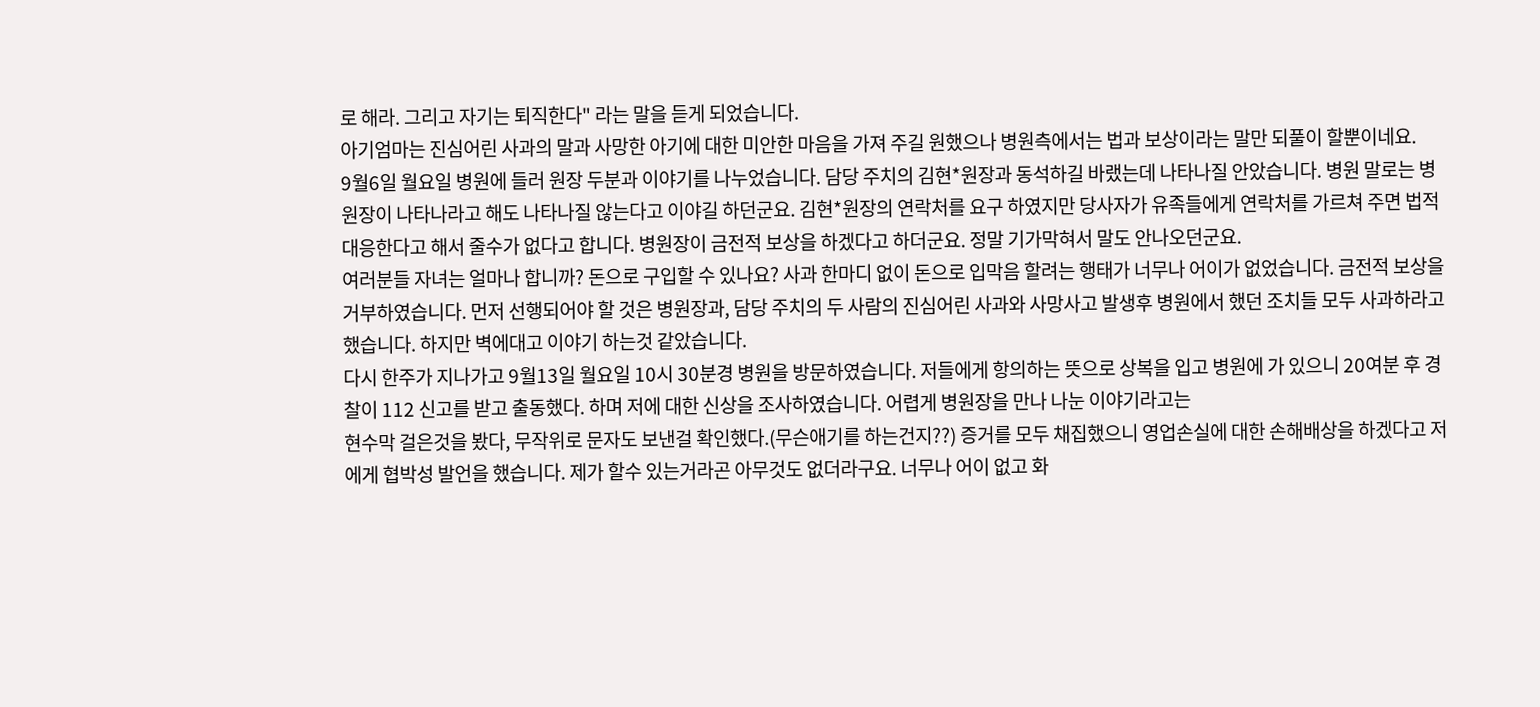로 해라. 그리고 자기는 퇴직한다" 라는 말을 듣게 되었습니다.
아기엄마는 진심어린 사과의 말과 사망한 아기에 대한 미안한 마음을 가져 주길 원했으나 병원측에서는 법과 보상이라는 말만 되풀이 할뿐이네요.
9월6일 월요일 병원에 들러 원장 두분과 이야기를 나누었습니다. 담당 주치의 김현*원장과 동석하길 바랬는데 나타나질 안았습니다. 병원 말로는 병원장이 나타나라고 해도 나타나질 않는다고 이야길 하던군요. 김현*원장의 연락처를 요구 하였지만 당사자가 유족들에게 연락처를 가르쳐 주면 법적 대응한다고 해서 줄수가 없다고 합니다. 병원장이 금전적 보상을 하겠다고 하더군요. 정말 기가막혀서 말도 안나오던군요.
여러분들 자녀는 얼마나 합니까? 돈으로 구입할 수 있나요? 사과 한마디 없이 돈으로 입막음 할려는 행태가 너무나 어이가 없었습니다. 금전적 보상을 거부하였습니다. 먼저 선행되어야 할 것은 병원장과, 담당 주치의 두 사람의 진심어린 사과와 사망사고 발생후 병원에서 했던 조치들 모두 사과하라고 했습니다. 하지만 벽에대고 이야기 하는것 같았습니다.
다시 한주가 지나가고 9월13일 월요일 10시 30분경 병원을 방문하였습니다. 저들에게 항의하는 뜻으로 상복을 입고 병원에 가 있으니 20여분 후 경찰이 112 신고를 받고 출동했다. 하며 저에 대한 신상을 조사하였습니다. 어렵게 병원장을 만나 나눈 이야기라고는
현수막 걸은것을 봤다, 무작위로 문자도 보낸걸 확인했다.(무슨애기를 하는건지??) 증거를 모두 채집했으니 영업손실에 대한 손해배상을 하겠다고 저에게 협박성 발언을 했습니다. 제가 할수 있는거라곤 아무것도 없더라구요. 너무나 어이 없고 화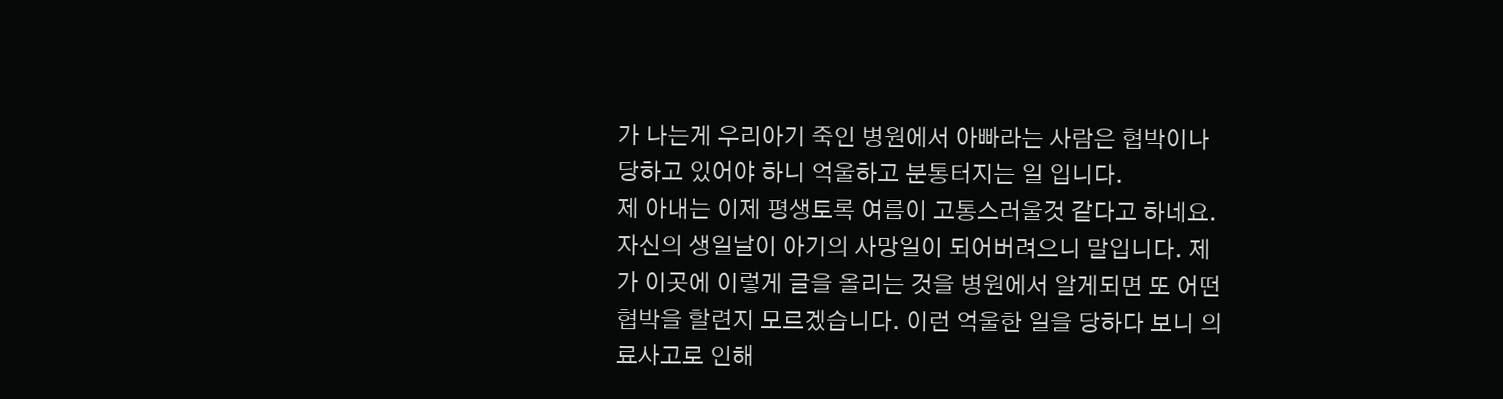가 나는게 우리아기 죽인 병원에서 아빠라는 사람은 협박이나 당하고 있어야 하니 억울하고 분통터지는 일 입니다.
제 아내는 이제 평생토록 여름이 고통스러울것 같다고 하네요. 자신의 생일날이 아기의 사망일이 되어버려으니 말입니다. 제가 이곳에 이렇게 글을 올리는 것을 병원에서 알게되면 또 어떤 협박을 할련지 모르겠습니다. 이런 억울한 일을 당하다 보니 의료사고로 인해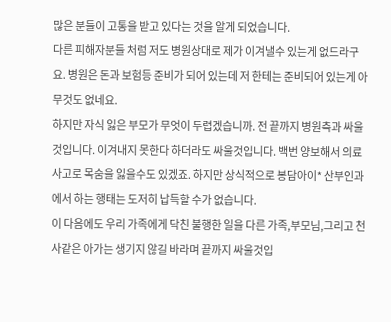많은 분들이 고통을 받고 있다는 것을 알게 되었습니다.
다른 피해자분들 처럼 저도 병원상대로 제가 이겨낼수 있는게 없드라구요. 병원은 돈과 보험등 준비가 되어 있는데 저 한테는 준비되어 있는게 아무것도 없네요.
하지만 자식 잃은 부모가 무엇이 두렵겠습니까. 전 끝까지 병원측과 싸울것입니다. 이겨내지 못한다 하더라도 싸울것입니다. 백번 양보해서 의료사고로 목숨을 잃을수도 있겠죠. 하지만 상식적으로 봉담아이* 산부인과에서 하는 행태는 도저히 납득할 수가 없습니다.
이 다음에도 우리 가족에게 닥친 불행한 일을 다른 가족,부모님,그리고 천사같은 아가는 생기지 않길 바라며 끝까지 싸울것입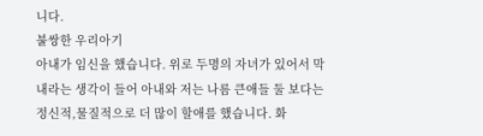니다.
불쌍한 우리아기
아내가 임신을 했습니다. 위로 두명의 자녀가 있어서 막내라는 생각이 들어 아내와 저는 나름 큰애들 둘 보다는 정신적,물질적으로 더 많이 할애를 했습니다. 화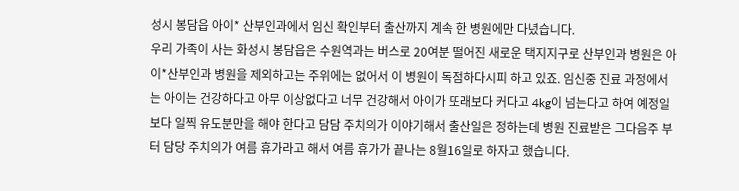성시 봉담읍 아이* 산부인과에서 임신 확인부터 출산까지 계속 한 병원에만 다녔습니다.
우리 가족이 사는 화성시 봉담읍은 수원역과는 버스로 20여분 떨어진 새로운 택지지구로 산부인과 병원은 아이*산부인과 병원을 제외하고는 주위에는 없어서 이 병원이 독점하다시피 하고 있죠. 임신중 진료 과정에서는 아이는 건강하다고 아무 이상없다고 너무 건강해서 아이가 또래보다 커다고 4kg이 넘는다고 하여 예정일 보다 일찍 유도분만을 해야 한다고 담담 주치의가 이야기해서 출산일은 정하는데 병원 진료받은 그다음주 부터 담당 주치의가 여름 휴가라고 해서 여름 휴가가 끝나는 8월16일로 하자고 했습니다.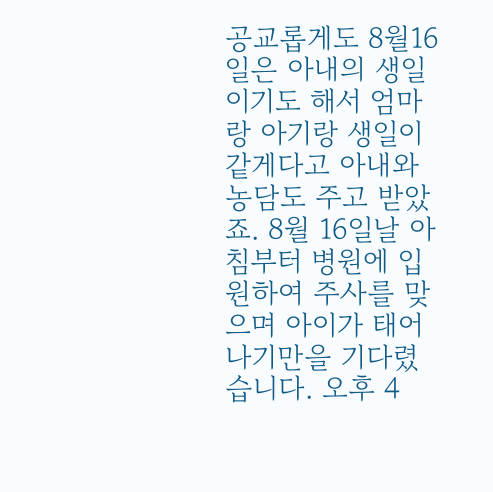공교롭게도 8월16일은 아내의 생일이기도 해서 엄마랑 아기랑 생일이 같게다고 아내와 농담도 주고 받았죠. 8월 16일날 아침부터 병원에 입원하여 주사를 맞으며 아이가 태어나기만을 기다렸습니다. 오후 4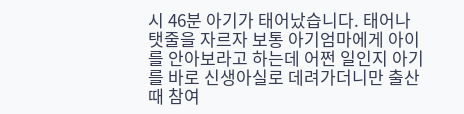시 46분 아기가 태어났습니다. 태어나 탯줄을 자르자 보통 아기엄마에게 아이를 안아보라고 하는데 어쩐 일인지 아기를 바로 신생아실로 데려가더니만 출산때 참여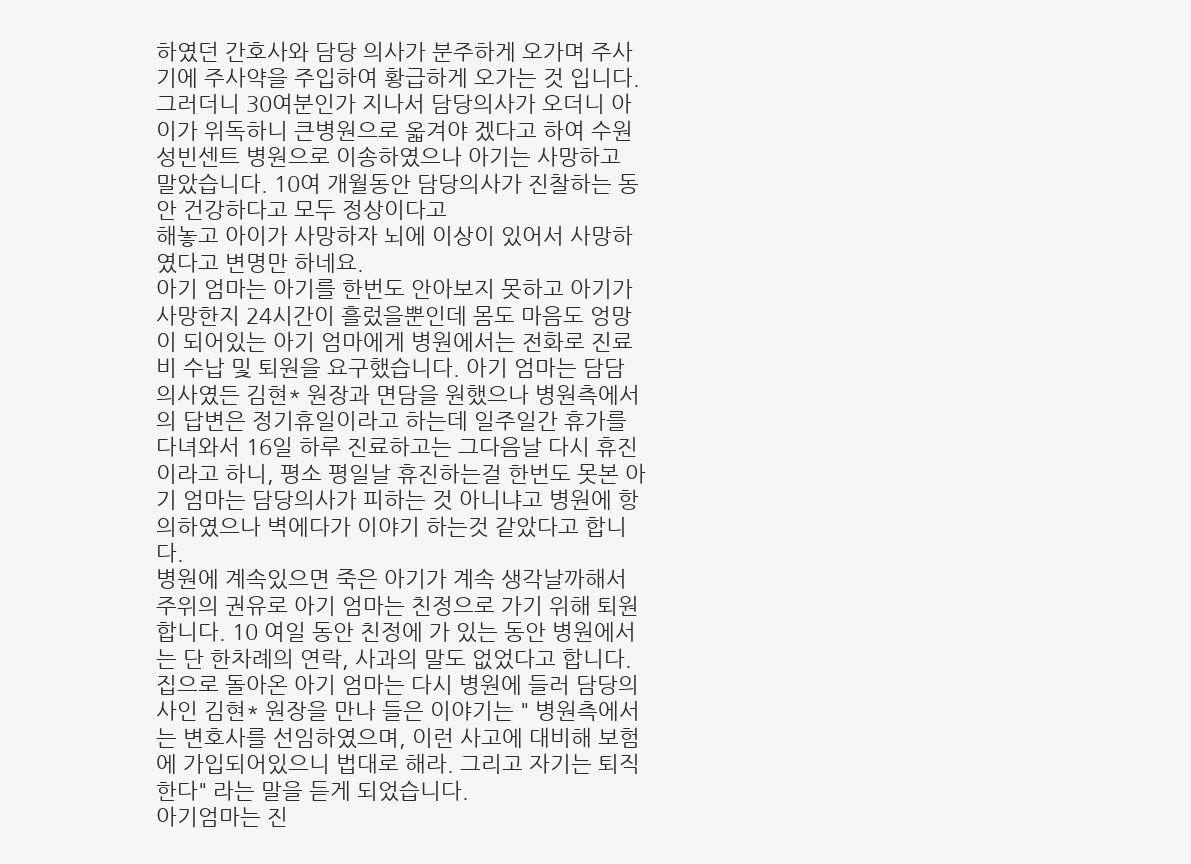하였던 간호사와 담당 의사가 분주하게 오가며 주사기에 주사약을 주입하여 황급하게 오가는 것 입니다. 그러더니 30여분인가 지나서 담당의사가 오더니 아이가 위독하니 큰병원으로 옯겨야 겠다고 하여 수원 성빈센트 병원으로 이송하였으나 아기는 사망하고 말았습니다. 10여 개월동안 담당의사가 진찰하는 동안 건강하다고 모두 정상이다고
해놓고 아이가 사망하자 뇌에 이상이 있어서 사망하였다고 변명만 하네요.
아기 엄마는 아기를 한번도 안아보지 못하고 아기가 사망한지 24시간이 흘렀을뿐인데 몸도 마음도 엉망이 되어있는 아기 엄마에게 병원에서는 전화로 진료비 수납 및 퇴원을 요구했습니다. 아기 엄마는 담담 의사였든 김현* 원장과 면담을 원했으나 병원측에서의 답변은 정기휴일이라고 하는데 일주일간 휴가를 다녀와서 16일 하루 진료하고는 그다음날 다시 휴진이라고 하니, 평소 평일날 휴진하는걸 한번도 못본 아기 엄마는 담당의사가 피하는 것 아니냐고 병원에 항의하였으나 벽에다가 이야기 하는것 같았다고 합니다.
병원에 계속있으면 죽은 아기가 계속 생각날까해서 주위의 권유로 아기 엄마는 친정으로 가기 위해 퇴원합니다. 10 여일 동안 친정에 가 있는 동안 병원에서는 단 한차례의 연락, 사과의 말도 없었다고 합니다. 집으로 돌아온 아기 엄마는 다시 병원에 들러 담당의사인 김현* 원장을 만나 들은 이야기는 " 병원측에서는 변호사를 선임하였으며, 이런 사고에 대비해 보험에 가입되어있으니 법대로 해라. 그리고 자기는 퇴직한다" 라는 말을 듣게 되었습니다.
아기엄마는 진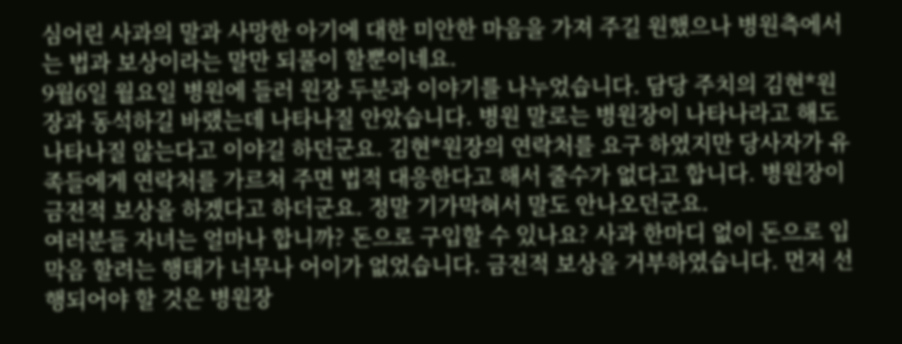심어린 사과의 말과 사망한 아기에 대한 미안한 마음을 가져 주길 원했으나 병원측에서는 법과 보상이라는 말만 되풀이 할뿐이네요.
9월6일 월요일 병원에 들러 원장 두분과 이야기를 나누었습니다. 담당 주치의 김현*원장과 동석하길 바랬는데 나타나질 안았습니다. 병원 말로는 병원장이 나타나라고 해도 나타나질 않는다고 이야길 하던군요. 김현*원장의 연락처를 요구 하였지만 당사자가 유족들에게 연락처를 가르쳐 주면 법적 대응한다고 해서 줄수가 없다고 합니다. 병원장이 금전적 보상을 하겠다고 하더군요. 정말 기가막혀서 말도 안나오던군요.
여러분들 자녀는 얼마나 합니까? 돈으로 구입할 수 있나요? 사과 한마디 없이 돈으로 입막음 할려는 행태가 너무나 어이가 없었습니다. 금전적 보상을 거부하였습니다. 먼저 선행되어야 할 것은 병원장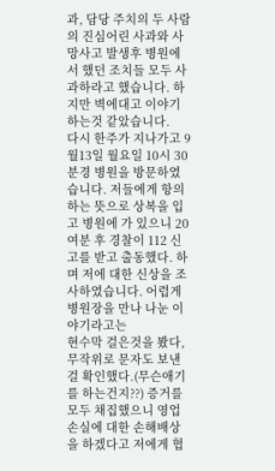과, 담당 주치의 두 사람의 진심어린 사과와 사망사고 발생후 병원에서 했던 조치들 모두 사과하라고 했습니다. 하지만 벽에대고 이야기 하는것 같았습니다.
다시 한주가 지나가고 9월13일 월요일 10시 30분경 병원을 방문하였습니다. 저들에게 항의하는 뜻으로 상복을 입고 병원에 가 있으니 20여분 후 경찰이 112 신고를 받고 출동했다. 하며 저에 대한 신상을 조사하였습니다. 어렵게 병원장을 만나 나눈 이야기라고는
현수막 걸은것을 봤다, 무작위로 문자도 보낸걸 확인했다.(무슨애기를 하는건지??) 증거를 모두 채집했으니 영업손실에 대한 손해배상을 하겠다고 저에게 협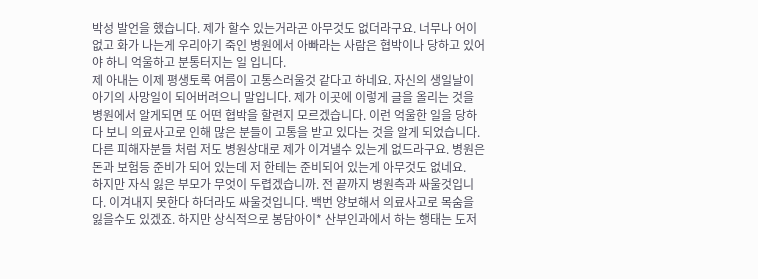박성 발언을 했습니다. 제가 할수 있는거라곤 아무것도 없더라구요. 너무나 어이 없고 화가 나는게 우리아기 죽인 병원에서 아빠라는 사람은 협박이나 당하고 있어야 하니 억울하고 분통터지는 일 입니다.
제 아내는 이제 평생토록 여름이 고통스러울것 같다고 하네요. 자신의 생일날이 아기의 사망일이 되어버려으니 말입니다. 제가 이곳에 이렇게 글을 올리는 것을 병원에서 알게되면 또 어떤 협박을 할련지 모르겠습니다. 이런 억울한 일을 당하다 보니 의료사고로 인해 많은 분들이 고통을 받고 있다는 것을 알게 되었습니다.
다른 피해자분들 처럼 저도 병원상대로 제가 이겨낼수 있는게 없드라구요. 병원은 돈과 보험등 준비가 되어 있는데 저 한테는 준비되어 있는게 아무것도 없네요.
하지만 자식 잃은 부모가 무엇이 두렵겠습니까. 전 끝까지 병원측과 싸울것입니다. 이겨내지 못한다 하더라도 싸울것입니다. 백번 양보해서 의료사고로 목숨을 잃을수도 있겠죠. 하지만 상식적으로 봉담아이* 산부인과에서 하는 행태는 도저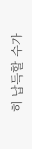히 납득할 수가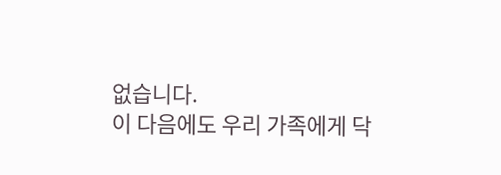없습니다.
이 다음에도 우리 가족에게 닥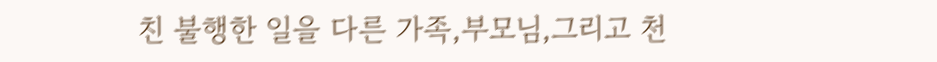친 불행한 일을 다른 가족,부모님,그리고 천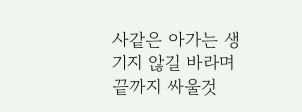사같은 아가는 생기지 않길 바라며 끝까지 싸울것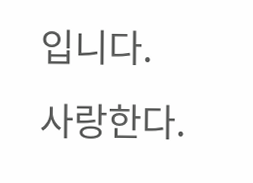입니다.
사랑한다.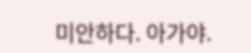미안하다. 아가야.